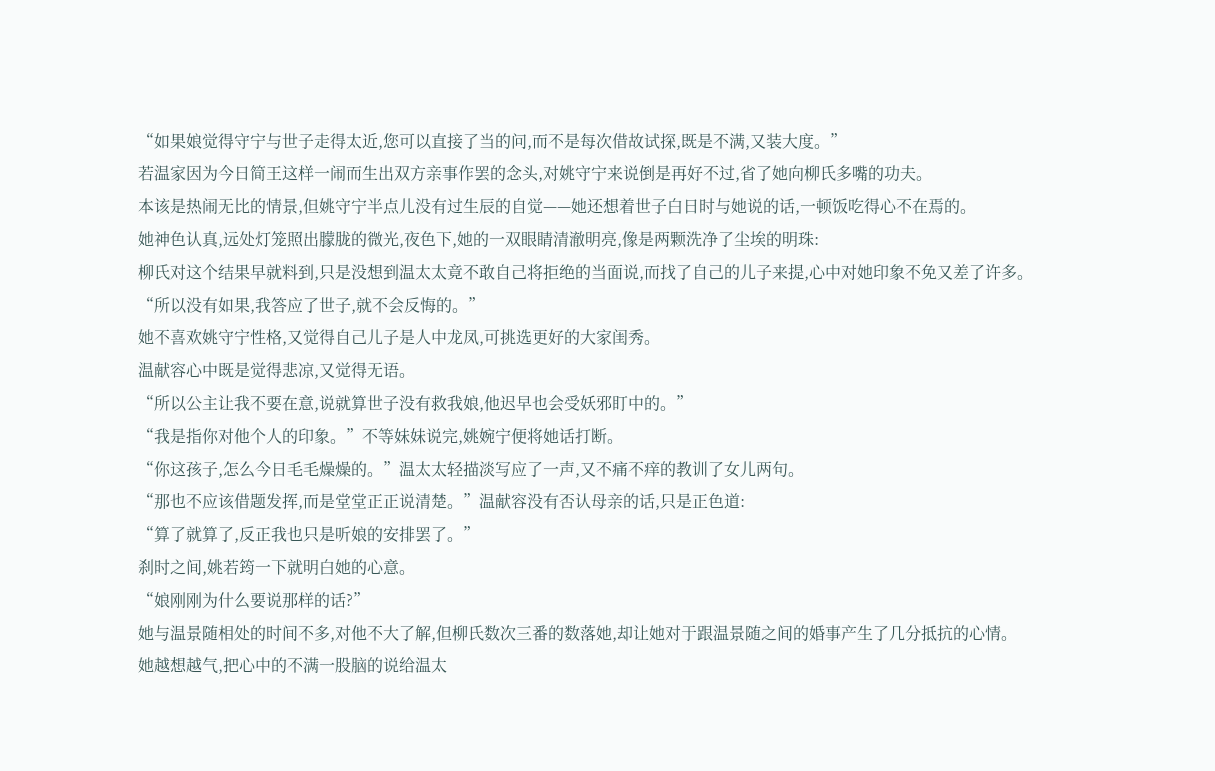“如果娘觉得守宁与世子走得太近,您可以直接了当的问,而不是每次借故试探,既是不满,又装大度。”
若温家因为今日简王这样一闹而生出双方亲事作罢的念头,对姚守宁来说倒是再好不过,省了她向柳氏多嘴的功夫。
本该是热闹无比的情景,但姚守宁半点儿没有过生辰的自觉——她还想着世子白日时与她说的话,一顿饭吃得心不在焉的。
她神色认真,远处灯笼照出朦胧的微光,夜色下,她的一双眼睛清澈明亮,像是两颗洗净了尘埃的明珠:
柳氏对这个结果早就料到,只是没想到温太太竟不敢自己将拒绝的当面说,而找了自己的儿子来提,心中对她印象不免又差了许多。
“所以没有如果,我答应了世子,就不会反悔的。”
她不喜欢姚守宁性格,又觉得自己儿子是人中龙凤,可挑选更好的大家闺秀。
温献容心中既是觉得悲凉,又觉得无语。
“所以公主让我不要在意,说就算世子没有救我娘,他迟早也会受妖邪盯中的。”
“我是指你对他个人的印象。”不等妹妹说完,姚婉宁便将她话打断。
“你这孩子,怎么今日毛毛燥燥的。”温太太轻描淡写应了一声,又不痛不痒的教训了女儿两句。
“那也不应该借题发挥,而是堂堂正正说清楚。”温献容没有否认母亲的话,只是正色道:
“算了就算了,反正我也只是听娘的安排罢了。”
刹时之间,姚若筠一下就明白她的心意。
“娘刚刚为什么要说那样的话?”
她与温景随相处的时间不多,对他不大了解,但柳氏数次三番的数落她,却让她对于跟温景随之间的婚事产生了几分抵抗的心情。
她越想越气,把心中的不满一股脑的说给温太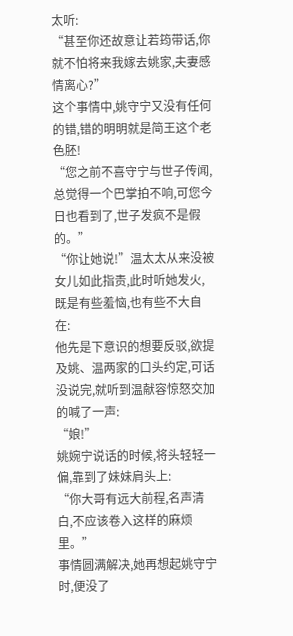太听:
“甚至你还故意让若筠带话,你就不怕将来我嫁去姚家,夫妻感情离心?”
这个事情中,姚守宁又没有任何的错,错的明明就是简王这个老色胚!
“您之前不喜守宁与世子传闻,总觉得一个巴掌拍不响,可您今日也看到了,世子发疯不是假的。”
“你让她说!”温太太从来没被女儿如此指责,此时听她发火,既是有些羞恼,也有些不大自在:
他先是下意识的想要反驳,欲提及姚、温两家的口头约定,可话没说完,就听到温献容惊怒交加的喊了一声:
“娘!”
姚婉宁说话的时候,将头轻轻一偏,靠到了妹妹肩头上:
“你大哥有远大前程,名声清白,不应该卷入这样的麻烦里。”
事情圆满解决,她再想起姚守宁时,便没了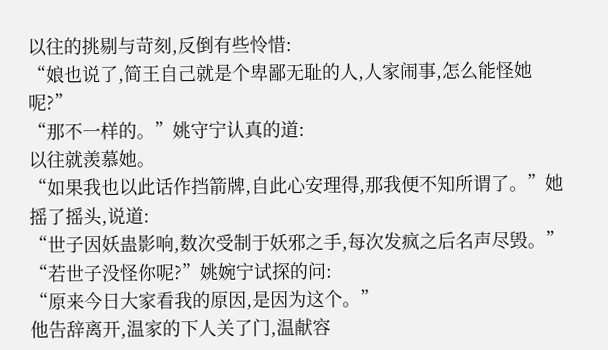以往的挑剔与苛刻,反倒有些怜惜:
“娘也说了,简王自己就是个卑鄙无耻的人,人家闹事,怎么能怪她呢?”
“那不一样的。”姚守宁认真的道:
以往就羡慕她。
“如果我也以此话作挡箭牌,自此心安理得,那我便不知所谓了。”她摇了摇头,说道:
“世子因妖蛊影响,数次受制于妖邪之手,每次发疯之后名声尽毁。”
“若世子没怪你呢?”姚婉宁试探的问:
“原来今日大家看我的原因,是因为这个。”
他告辞离开,温家的下人关了门,温献容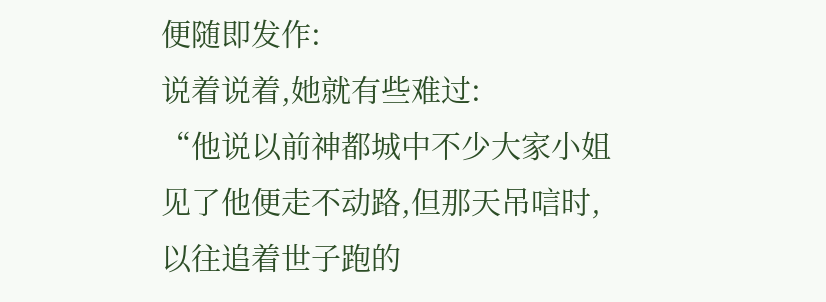便随即发作:
说着说着,她就有些难过:
“他说以前神都城中不少大家小姐见了他便走不动路,但那天吊唁时,以往追着世子跑的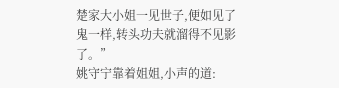楚家大小姐一见世子,便如见了鬼一样,转头功夫就溜得不见影了。”
姚守宁靠着姐姐,小声的道: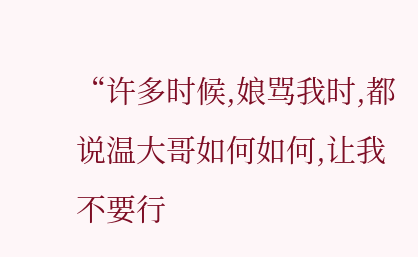“许多时候,娘骂我时,都说温大哥如何如何,让我不要行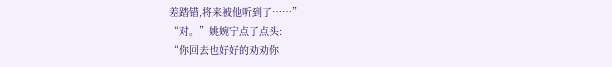差踏错,将来被他听到了……”
“对。”姚婉宁点了点头:
“你回去也好好的劝劝你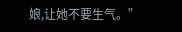娘,让她不要生气。”